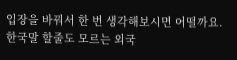입장을 바꿔서 한 번 생각해보시면 어떨까요.
한국말 할줄도 모르는 외국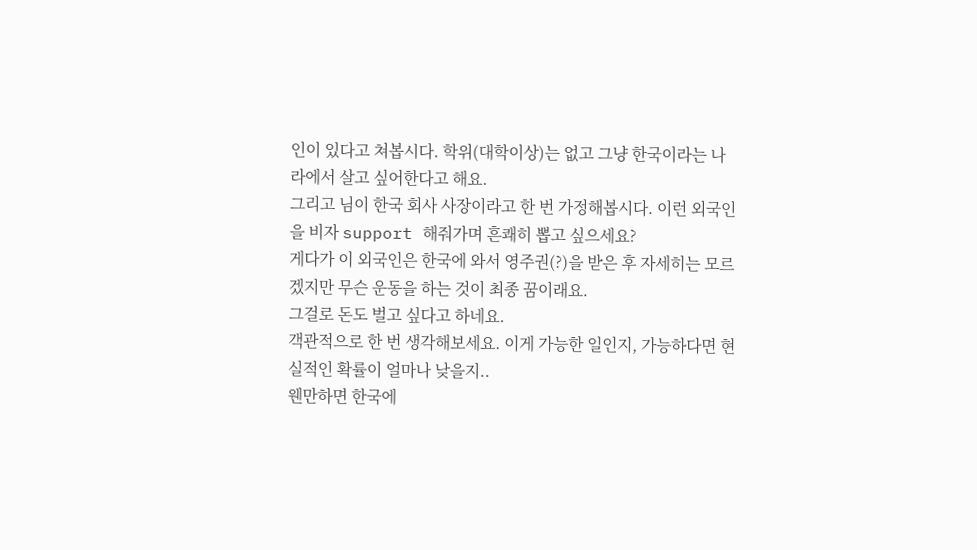인이 있다고 쳐봅시다. 학위(대학이상)는 없고 그냥 한국이라는 나라에서 살고 싶어한다고 해요.
그리고 님이 한국 회사 사장이라고 한 번 가정해봅시다. 이런 외국인을 비자 support 해줘가며 흔쾌히 뽑고 싶으세요?
게다가 이 외국인은 한국에 와서 영주권(?)을 받은 후 자세히는 모르겠지만 무슨 운동을 하는 것이 최종 꿈이래요.
그걸로 돈도 벌고 싶다고 하네요.
객관적으로 한 번 생각해보세요. 이게 가능한 일인지, 가능하다면 현실적인 확률이 얼마나 낮을지..
웬만하면 한국에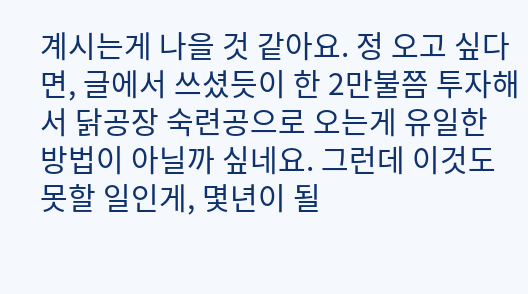계시는게 나을 것 같아요. 정 오고 싶다면, 글에서 쓰셨듯이 한 2만불쯤 투자해서 닭공장 숙련공으로 오는게 유일한 방법이 아닐까 싶네요. 그런데 이것도 못할 일인게, 몇년이 될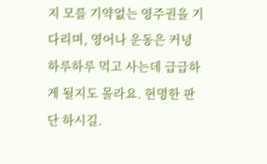지 모를 기약없는 영주권을 기다리며, 영어나 운동은 커녕 하루하루 먹고 사는데 급급하게 될지도 몰라요. 현명한 판단 하시길.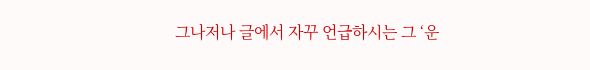그나저나 글에서 자꾸 언급하시는 그 ‘운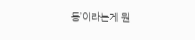동’이라는게 뭔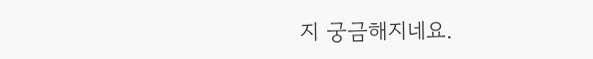지 궁금해지네요.